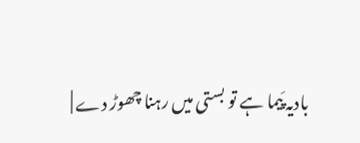بادیہ پَیما ہے تو بستی میں رہنا چھوڑ دے |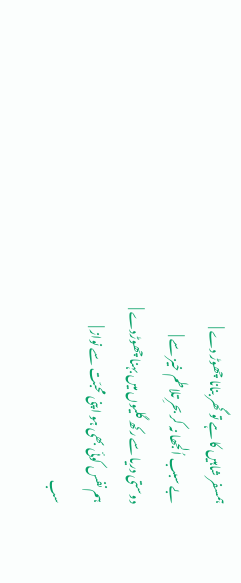ہمسفر شاہیں کا ہے تو گھر بنانا چھوڑ دے |
بے سبب اُلجھا نہ کر بحرِ تلاطم خیز سے |
دوستی دریا سے رکھ گلیوں میں بہنا چھوڑدے |
ہم نفس کوئی بھی ہو اپنی محبّت سے نواز |
سب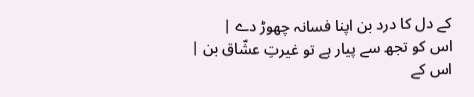کے دل کا درد بن اپنا فسانہ چھوڑ دے |
اس کو تجھ سے پیار ہے تو غیرتِ عشّاق بن |
اس کے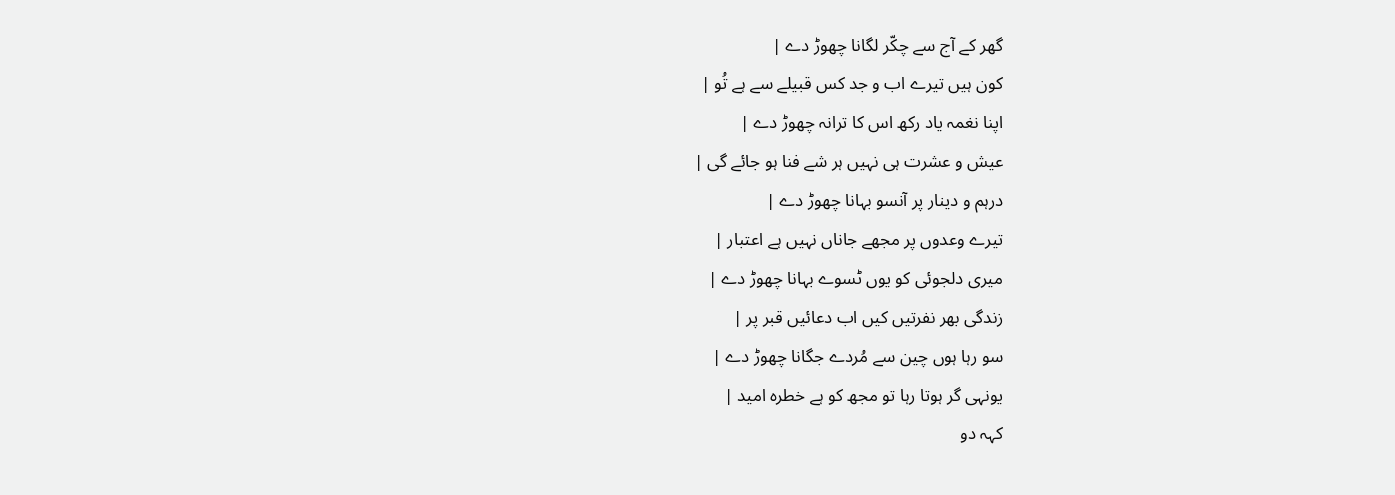گھر کے آج سے چکّر لگانا چھوڑ دے |
کون ہیں تیرے اب و جد کس قبیلے سے ہے تُو |
اپنا نغمہ یاد رکھ اس کا ترانہ چھوڑ دے |
عیش و عشرت ہی نہیں ہر شے فنا ہو جائے گی |
درہم و دینار پر آنسو بہانا چھوڑ دے |
تیرے وعدوں پر مجھے جاناں نہیں ہے اعتبار |
میری دلجوئی کو یوں ٹسوے بہانا چھوڑ دے |
زندگی بھر نفرتیں کیں اب دعائیں قبر پر |
سو رہا ہوں چین سے مُردے جگانا چھوڑ دے |
یونہی گر ہوتا رہا تو مجھ کو ہے خطرہ امید |
کہہ دو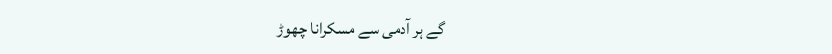گے ہر آدمی سے مسکرانا چھوڑ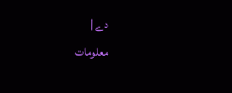دے |
معلومات